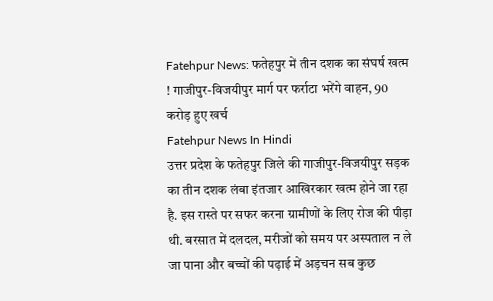Fatehpur News: फतेहपुर में तीन दशक का संघर्ष खत्म ! गाजीपुर-विजयीपुर मार्ग पर फर्राटा भरेंगे वाहन, 90 करोड़ हुए खर्च
Fatehpur News In Hindi
उत्तर प्रदेश के फतेहपुर जिले की गाजीपुर-विजयीपुर सड़क का तीन दशक लंबा इंतजार आखिरकार खत्म होने जा रहा है. इस रास्ते पर सफर करना ग्रामीणों के लिए रोज की पीड़ा थी. बरसात में दलदल, मरीजों को समय पर अस्पताल न ले जा पाना और बच्चों की पढ़ाई में अड़चन सब कुछ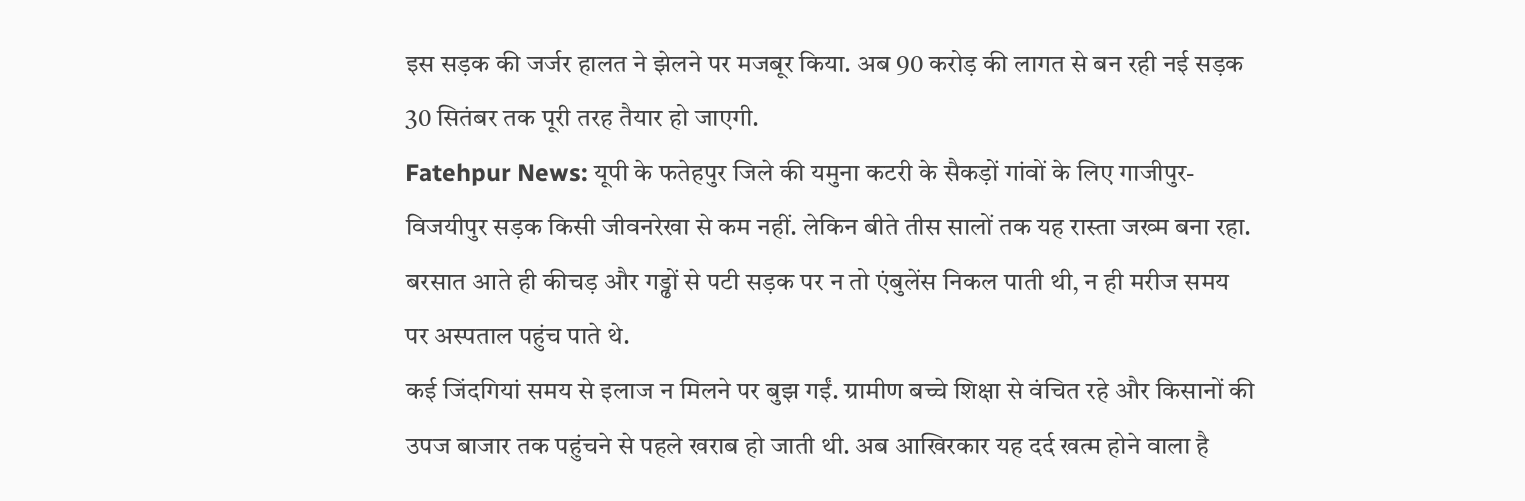इस सड़क की जर्जर हालत ने झेलने पर मजबूर किया. अब 90 करोड़ की लागत से बन रही नई सड़क 30 सितंबर तक पूरी तरह तैयार हो जाएगी.
Fatehpur News: यूपी के फतेहपुर जिले की यमुना कटरी के सैकड़ों गांवों के लिए गाजीपुर-विजयीपुर सड़क किसी जीवनरेखा से कम नहीं. लेकिन बीते तीस सालों तक यह रास्ता जख्म बना रहा. बरसात आते ही कीचड़ और गड्ढों से पटी सड़क पर न तो एंबुलेंस निकल पाती थी, न ही मरीज समय पर अस्पताल पहुंच पाते थे.
कई जिंदगियां समय से इलाज न मिलने पर बुझ गईं. ग्रामीण बच्चे शिक्षा से वंचित रहे और किसानों की उपज बाजार तक पहुंचने से पहले खराब हो जाती थी. अब आखिरकार यह दर्द खत्म होने वाला है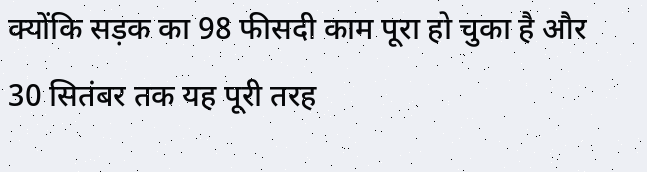क्योंकि सड़क का 98 फीसदी काम पूरा हो चुका है और 30 सितंबर तक यह पूरी तरह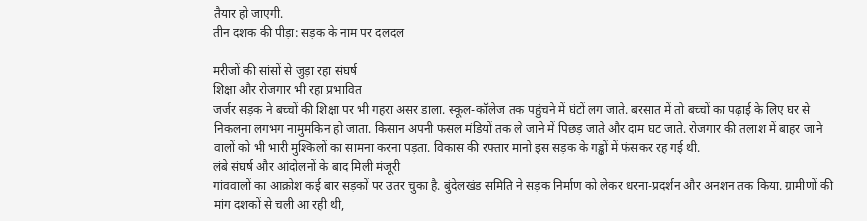तैयार हो जाएगी.
तीन दशक की पीड़ा: सड़क के नाम पर दलदल

मरीजों की सांसों से जुड़ा रहा संघर्ष
शिक्षा और रोजगार भी रहा प्रभावित
जर्जर सड़क ने बच्चों की शिक्षा पर भी गहरा असर डाला. स्कूल-कॉलेज तक पहुंचने में घंटों लग जाते. बरसात में तो बच्चों का पढ़ाई के लिए घर से निकलना लगभग नामुमकिन हो जाता. किसान अपनी फसल मंडियों तक ले जाने में पिछड़ जाते और दाम घट जाते. रोजगार की तलाश में बाहर जाने वालों को भी भारी मुश्किलों का सामना करना पड़ता. विकास की रफ्तार मानो इस सड़क के गड्ढों में फंसकर रह गई थी.
लंबे संघर्ष और आंदोलनों के बाद मिली मंजूरी
गांववालों का आक्रोश कई बार सड़कों पर उतर चुका है. बुंदेलखंड समिति ने सड़क निर्माण को लेकर धरना-प्रदर्शन और अनशन तक किया. ग्रामीणों की मांग दशकों से चली आ रही थी,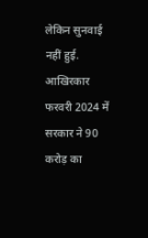लेकिन सुनवाई नहीं हुई. आखिरकार फरवरी 2024 में सरकार ने 90 करोड़ का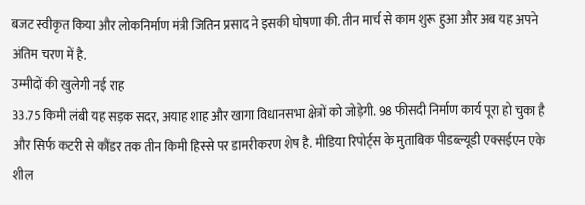बजट स्वीकृत किया और लोकनिर्माण मंत्री जितिन प्रसाद ने इसकी घोषणा की. तीन मार्च से काम शुरू हुआ और अब यह अपने अंतिम चरण में है.
उम्मीदों की खुलेगी नई राह
33.75 किमी लंबी यह सड़क सदर, अयाह शाह और खागा विधानसभा क्षेत्रों को जोड़ेगी. 98 फीसदी निर्माण कार्य पूरा हो चुका है और सिर्फ कटरी से कौंडर तक तीन किमी हिस्से पर डामरीकरण शेष है. मीडिया रिपोर्ट्स के मुताबिक पीडब्ल्यूडी एक्सईएन एके शील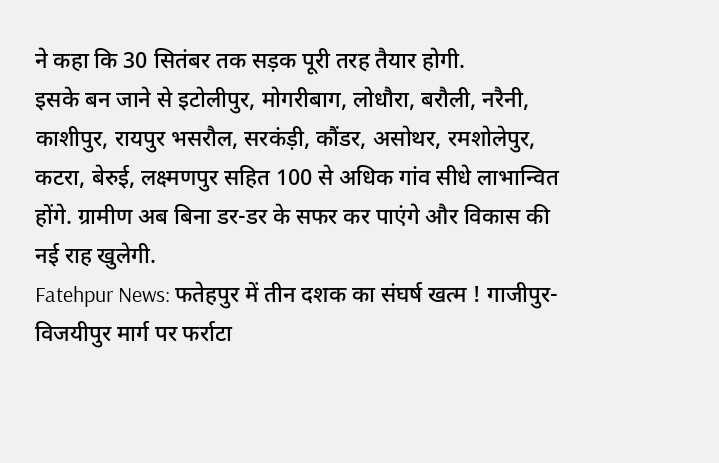ने कहा कि 30 सितंबर तक सड़क पूरी तरह तैयार होगी.
इसके बन जाने से इटोलीपुर, मोगरीबाग, लोधौरा, बरौली, नरैनी, काशीपुर, रायपुर भसरौल, सरकंड़ी, कौंडर, असोथर, रमशोलेपुर, कटरा, बेरुई, लक्ष्मणपुर सहित 100 से अधिक गांव सीधे लाभान्वित होंगे. ग्रामीण अब बिना डर-डर के सफर कर पाएंगे और विकास की नई राह खुलेगी.
Fatehpur News: फतेहपुर में तीन दशक का संघर्ष खत्म ! गाजीपुर-विजयीपुर मार्ग पर फर्राटा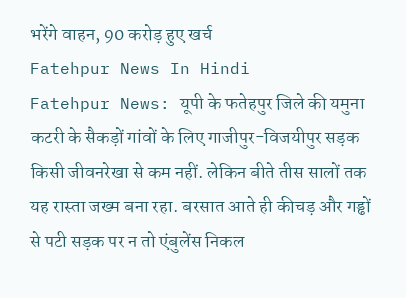भरेंगे वाहन, 90 करोड़ हुए खर्च
Fatehpur News In Hindi
Fatehpur News: यूपी के फतेहपुर जिले की यमुना कटरी के सैकड़ों गांवों के लिए गाजीपुर-विजयीपुर सड़क किसी जीवनरेखा से कम नहीं. लेकिन बीते तीस सालों तक यह रास्ता जख्म बना रहा. बरसात आते ही कीचड़ और गड्ढों से पटी सड़क पर न तो एंबुलेंस निकल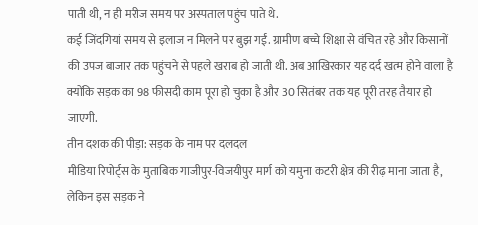पाती थी, न ही मरीज समय पर अस्पताल पहुंच पाते थे.
कई जिंदगियां समय से इलाज न मिलने पर बुझ गईं. ग्रामीण बच्चे शिक्षा से वंचित रहे और किसानों की उपज बाजार तक पहुंचने से पहले खराब हो जाती थी. अब आखिरकार यह दर्द खत्म होने वाला है क्योंकि सड़क का 98 फीसदी काम पूरा हो चुका है और 30 सितंबर तक यह पूरी तरह तैयार हो जाएगी.
तीन दशक की पीड़ा: सड़क के नाम पर दलदल
मीडिया रिपोर्ट्स के मुताबिक गाजीपुर-विजयीपुर मार्ग को यमुना कटरी क्षेत्र की रीढ़ माना जाता है, लेकिन इस सड़क ने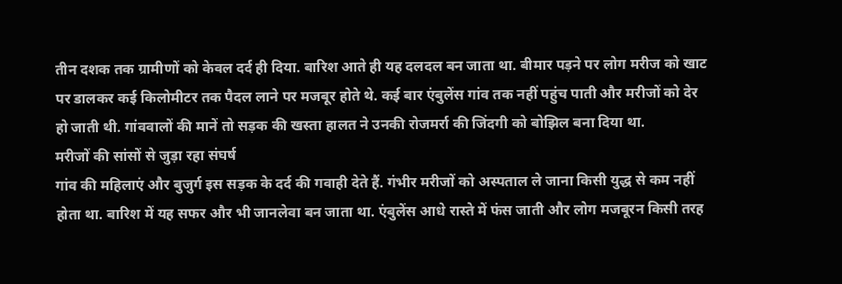तीन दशक तक ग्रामीणों को केवल दर्द ही दिया. बारिश आते ही यह दलदल बन जाता था. बीमार पड़ने पर लोग मरीज को खाट पर डालकर कई किलोमीटर तक पैदल लाने पर मजबूर होते थे. कई बार एंबुलेंस गांव तक नहीं पहुंच पाती और मरीजों को देर हो जाती थी. गांववालों की मानें तो सड़क की खस्ता हालत ने उनकी रोजमर्रा की जिंदगी को बोझिल बना दिया था.
मरीजों की सांसों से जुड़ा रहा संघर्ष
गांव की महिलाएं और बुजुर्ग इस सड़क के दर्द की गवाही देते हैं. गंभीर मरीजों को अस्पताल ले जाना किसी युद्ध से कम नहीं होता था. बारिश में यह सफर और भी जानलेवा बन जाता था. एंबुलेंस आधे रास्ते में फंस जाती और लोग मजबूरन किसी तरह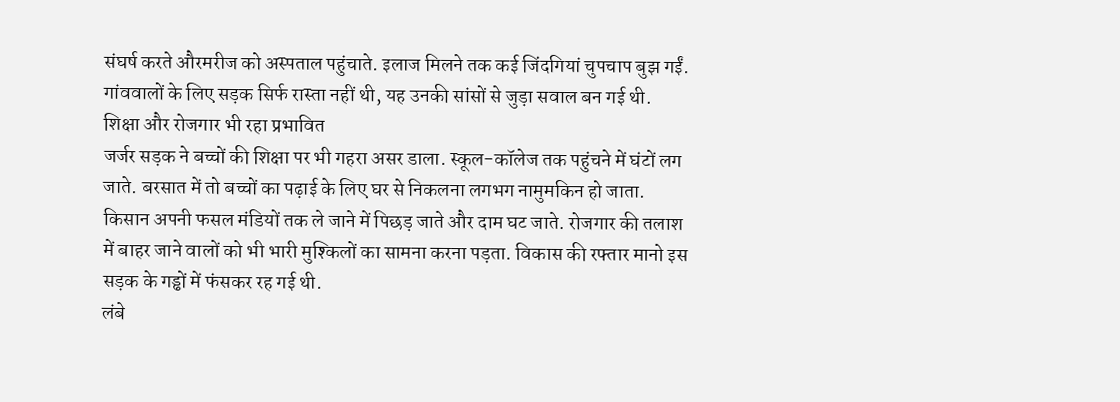संघर्ष करते औरमरीज को अस्पताल पहुंचाते. इलाज मिलने तक कई जिंदगियां चुपचाप बुझ गईं. गांववालों के लिए सड़क सिर्फ रास्ता नहीं थी, यह उनकी सांसों से जुड़ा सवाल बन गई थी.
शिक्षा और रोजगार भी रहा प्रभावित
जर्जर सड़क ने बच्चों की शिक्षा पर भी गहरा असर डाला. स्कूल-कॉलेज तक पहुंचने में घंटों लग जाते. बरसात में तो बच्चों का पढ़ाई के लिए घर से निकलना लगभग नामुमकिन हो जाता. किसान अपनी फसल मंडियों तक ले जाने में पिछड़ जाते और दाम घट जाते. रोजगार की तलाश में बाहर जाने वालों को भी भारी मुश्किलों का सामना करना पड़ता. विकास की रफ्तार मानो इस सड़क के गड्ढों में फंसकर रह गई थी.
लंबे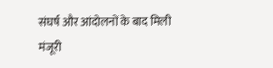संघर्ष और आंदोलनों के बाद मिली मंजूरी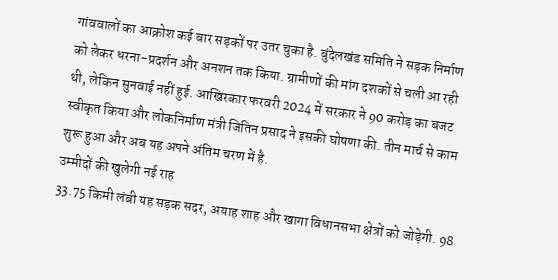गांववालों का आक्रोश कई बार सड़कों पर उतर चुका है. बुंदेलखंड समिति ने सड़क निर्माण को लेकर धरना-प्रदर्शन और अनशन तक किया. ग्रामीणों की मांग दशकों से चली आ रही थी, लेकिन सुनवाई नहीं हुई. आखिरकार फरवरी 2024 में सरकार ने 90 करोड़ का बजट स्वीकृत किया और लोकनिर्माण मंत्री जितिन प्रसाद ने इसकी घोषणा की. तीन मार्च से काम शुरू हुआ और अब यह अपने अंतिम चरण में है.
उम्मीदों की खुलेगी नई राह
33.75 किमी लंबी यह सड़क सदर, अयाह शाह और खागा विधानसभा क्षेत्रों को जोड़ेगी. 98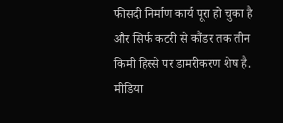फीसदी निर्माण कार्य पूरा हो चुका है और सिर्फ कटरी से कौंडर तक तीन किमी हिस्से पर डामरीकरण शेष है. मीडिया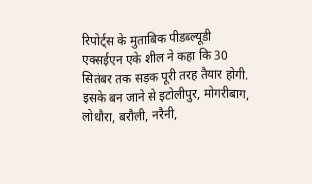रिपोर्ट्स के मुताबिक पीडब्ल्यूडी एक्सईएन एके शील ने कहा कि 30 सितंबर तक सड़क पूरी तरह तैयार होगी.
इसके बन जाने से इटोलीपुर, मोगरीबाग, लोधौरा, बरौली, नरैनी,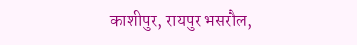काशीपुर, रायपुर भसरौल,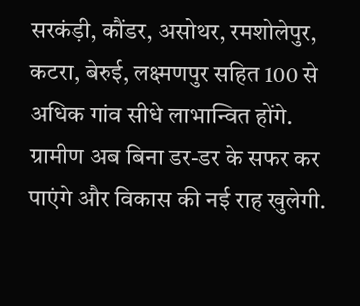सरकंड़ी, कौंडर, असोथर, रमशोलेपुर, कटरा, बेरुई, लक्ष्मणपुर सहित 100 से अधिक गांव सीधे लाभान्वित होंगे. ग्रामीण अब बिना डर-डर के सफर कर पाएंगे और विकास की नई राह खुलेगी.